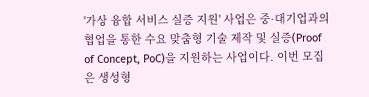'가상 융합 서비스 실증 지원' 사업은 중·대기업과의 협업을 통한 수요 맞춤형 기술 제작 및 실증(Proof of Concept, PoC)을 지원하는 사업이다. 이번 모집은 생성형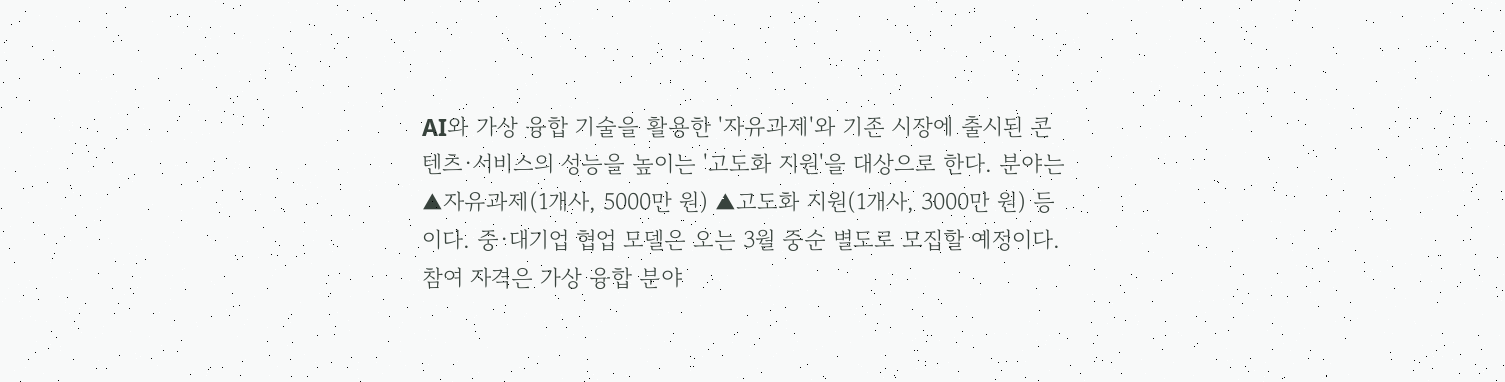AI와 가상 융합 기술을 활용한 '자유과제'와 기존 시장에 출시된 콘텐츠·서비스의 성능을 높이는 '고도화 지원'을 대상으로 한다. 분야는 ▲자유과제(1개사, 5000만 원) ▲고도화 지원(1개사, 3000만 원) 등이다. 중·대기업 협업 모델은 오는 3월 중순 별도로 모집할 예정이다.
참여 자격은 가상 융합 분야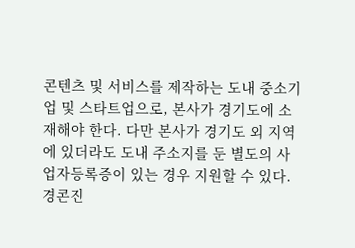콘텐츠 및 서비스를 제작하는 도내 중소기업 및 스타트업으로, 본사가 경기도에 소재해야 한다. 다만 본사가 경기도 외 지역에 있더라도 도내 주소지를 둔 별도의 사업자등록증이 있는 경우 지원할 수 있다.
경콘진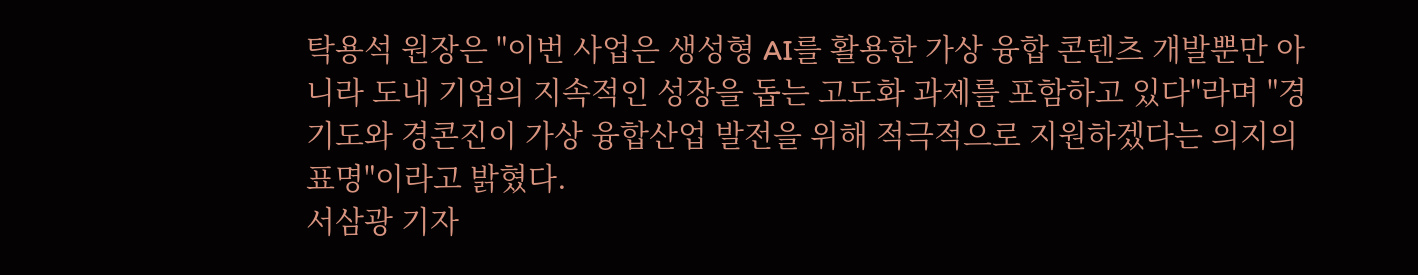탁용석 원장은 "이번 사업은 생성형 AI를 활용한 가상 융합 콘텐츠 개발뿐만 아니라 도내 기업의 지속적인 성장을 돕는 고도화 과제를 포함하고 있다"라며 "경기도와 경콘진이 가상 융합산업 발전을 위해 적극적으로 지원하겠다는 의지의 표명"이라고 밝혔다.
서삼광 기자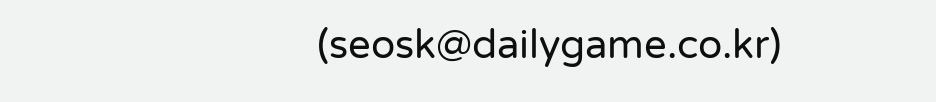(seosk@dailygame.co.kr)